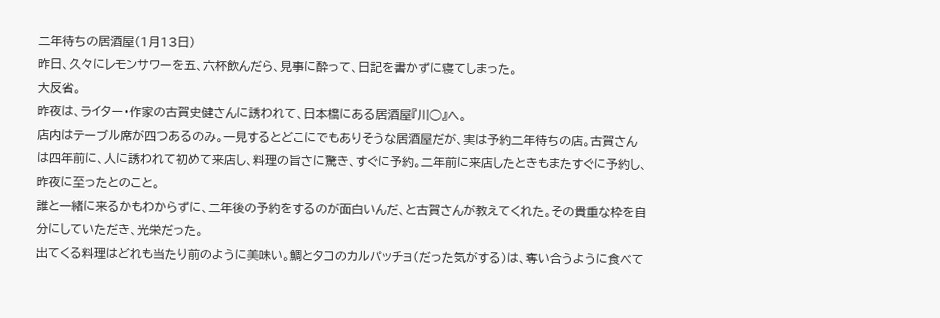二年待ちの居酒屋(1月13日)
昨日、久々にレモンサワーを五、六杯飲んだら、見事に酔って、日記を書かずに寝てしまった。
大反省。
昨夜は、ライター・作家の古賀史健さんに誘われて、日本橋にある居酒屋『川◯』へ。
店内はテーブル席が四つあるのみ。一見するとどこにでもありそうな居酒屋だが、実は予約二年待ちの店。古賀さんは四年前に、人に誘われて初めて来店し、料理の旨さに驚き、すぐに予約。二年前に来店したときもまたすぐに予約し、昨夜に至ったとのこと。
誰と一緒に来るかもわからずに、二年後の予約をするのが面白いんだ、と古賀さんが教えてくれた。その貴重な枠を自分にしていただき、光栄だった。
出てくる料理はどれも当たり前のように美味い。鯛とタコのカルパッチョ(だった気がする)は、奪い合うように食べて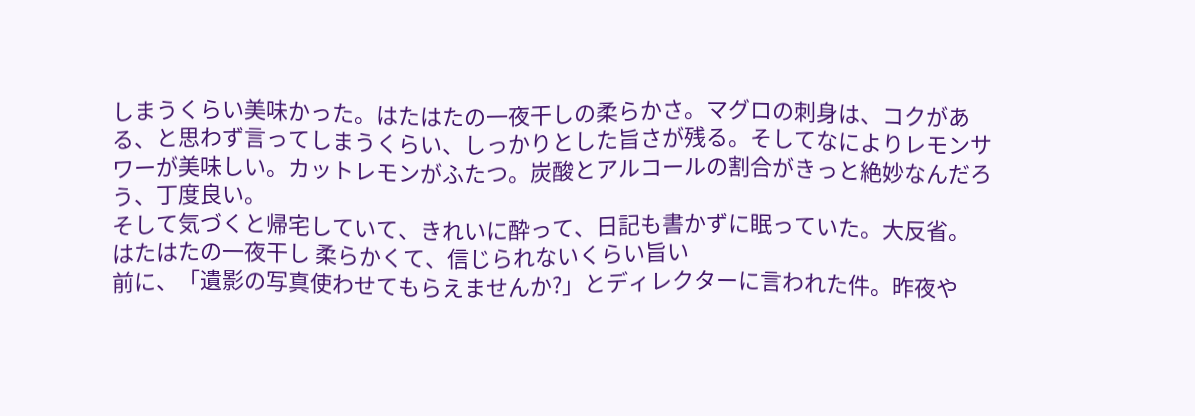しまうくらい美味かった。はたはたの一夜干しの柔らかさ。マグロの刺身は、コクがある、と思わず言ってしまうくらい、しっかりとした旨さが残る。そしてなによりレモンサワーが美味しい。カットレモンがふたつ。炭酸とアルコールの割合がきっと絶妙なんだろう、丁度良い。
そして気づくと帰宅していて、きれいに酔って、日記も書かずに眠っていた。大反省。
はたはたの一夜干し 柔らかくて、信じられないくらい旨い
前に、「遺影の写真使わせてもらえませんか?」とディレクターに言われた件。昨夜や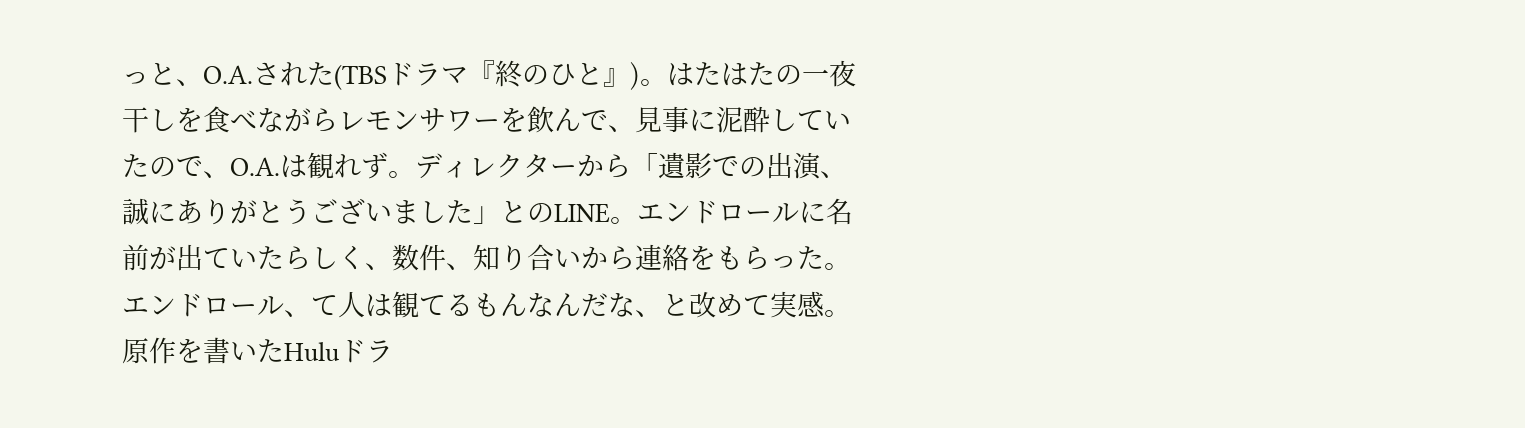っと、O.A.された(TBSドラマ『終のひと』)。はたはたの一夜干しを食べながらレモンサワーを飲んで、見事に泥酔していたので、O.A.は観れず。ディレクターから「遺影での出演、誠にありがとうございました」とのLINE。エンドロールに名前が出ていたらしく、数件、知り合いから連絡をもらった。エンドロール、て人は観てるもんなんだな、と改めて実感。
原作を書いたHuluドラ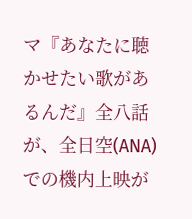マ『あなたに聴かせたい歌があるんだ』全八話 が、全日空(ANA)での機内上映が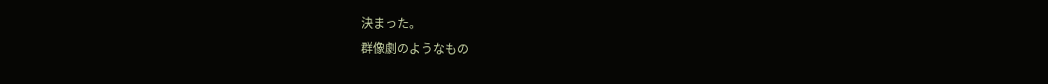決まった。
群像劇のようなもの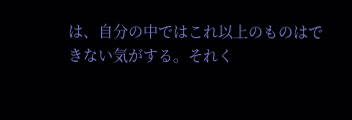は、自分の中ではこれ以上のものはできない気がする。それく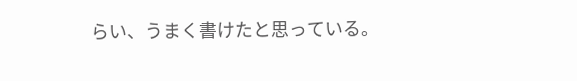らい、うまく書けたと思っている。